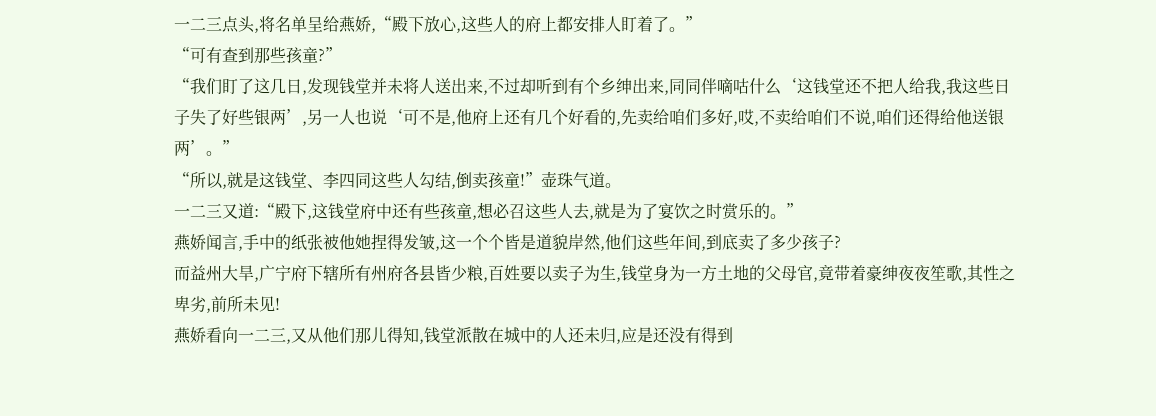一二三点头,将名单呈给燕娇,“殿下放心,这些人的府上都安排人盯着了。”
“可有查到那些孩童?”
“我们盯了这几日,发现钱堂并未将人送出来,不过却听到有个乡绅出来,同同伴嘀咕什么‘这钱堂还不把人给我,我这些日子失了好些银两’,另一人也说‘可不是,他府上还有几个好看的,先卖给咱们多好,哎,不卖给咱们不说,咱们还得给他送银两’。”
“所以,就是这钱堂、李四同这些人勾结,倒卖孩童!”壶珠气道。
一二三又道:“殿下,这钱堂府中还有些孩童,想必召这些人去,就是为了宴饮之时赏乐的。”
燕娇闻言,手中的纸张被他她捏得发皱,这一个个皆是道貌岸然,他们这些年间,到底卖了多少孩子?
而益州大旱,广宁府下辖所有州府各县皆少粮,百姓要以卖子为生,钱堂身为一方土地的父母官,竟带着豪绅夜夜笙歌,其性之卑劣,前所未见!
燕娇看向一二三,又从他们那儿得知,钱堂派散在城中的人还未归,应是还没有得到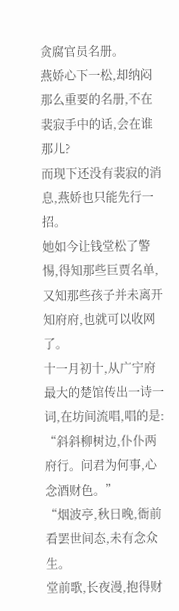贪腐官员名册。
燕娇心下一松,却纳闷那么重要的名册,不在裴寂手中的话,会在谁那儿?
而现下还没有裴寂的消息,燕娇也只能先行一招。
她如今让钱堂松了警惕,得知那些巨贾名单,又知那些孩子并未离开知府府,也就可以收网了。
十一月初十,从广宁府最大的楚馆传出一诗一词,在坊间流唱,唱的是:
“斜斜柳树边,仆仆两府行。问君为何事,心念酒财色。”
“烟波亭,秋日晚,衙前看罢世间态,未有念众生。
堂前歌,长夜漫,抱得财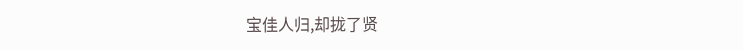宝佳人归,却拢了贤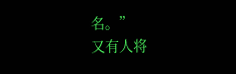名。”
又有人将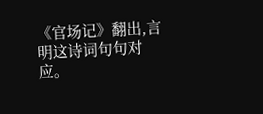《官场记》翻出,言明这诗词句句对应。